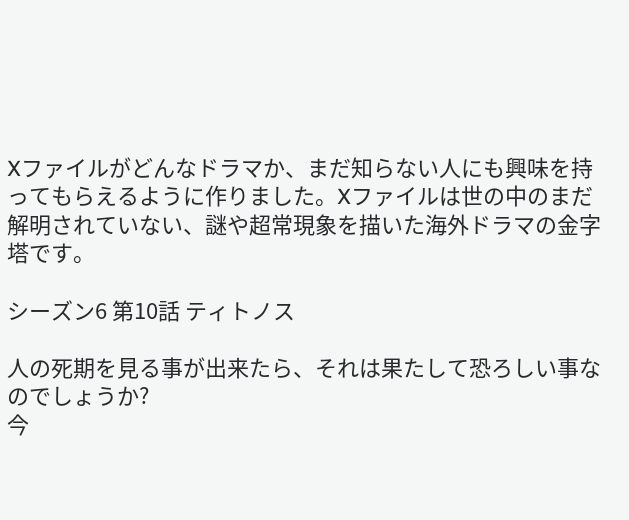Xファイルがどんなドラマか、まだ知らない人にも興味を持ってもらえるように作りました。Xファイルは世の中のまだ解明されていない、謎や超常現象を描いた海外ドラマの金字塔です。

シーズン6 第10話 ティトノス

人の死期を見る事が出来たら、それは果たして恐ろしい事なのでしょうか?
今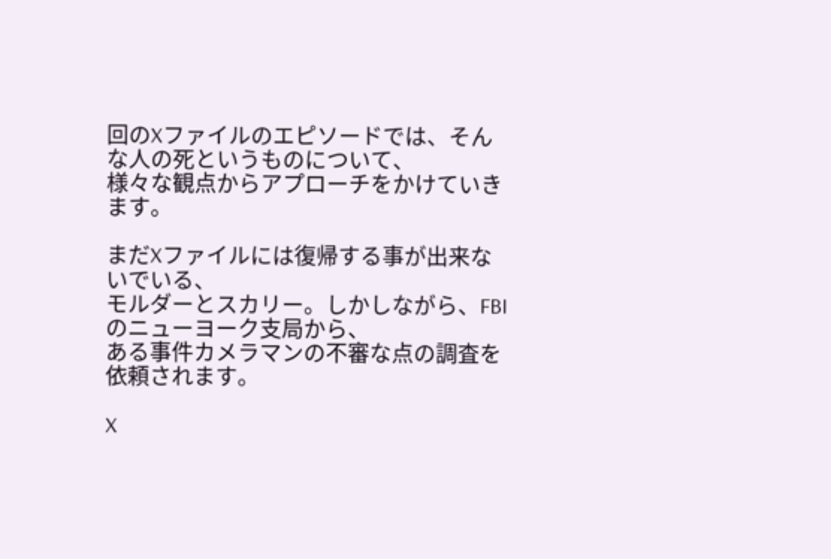回のXファイルのエピソードでは、そんな人の死というものについて、
様々な観点からアプローチをかけていきます。

まだXファイルには復帰する事が出来ないでいる、
モルダーとスカリー。しかしながら、FBIのニューヨーク支局から、
ある事件カメラマンの不審な点の調査を依頼されます。

X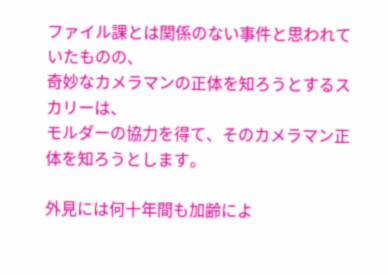ファイル課とは関係のない事件と思われていたものの、
奇妙なカメラマンの正体を知ろうとするスカリーは、
モルダーの協力を得て、そのカメラマン正体を知ろうとします。

外見には何十年間も加齢によ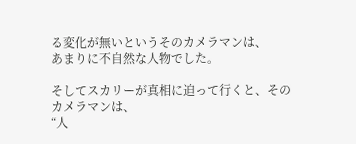る変化が無いというそのカメラマンは、
あまりに不自然な人物でした。

そしてスカリーが真相に迫って行くと、そのカメラマンは、
“人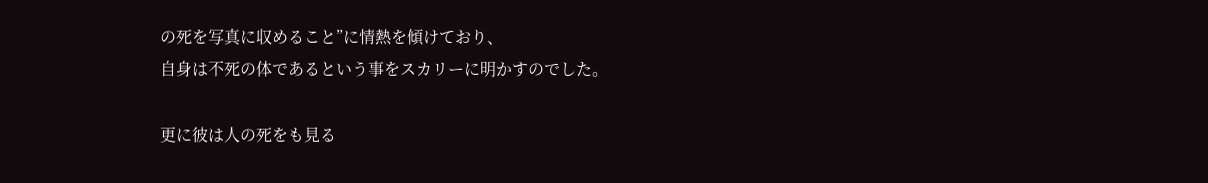の死を写真に収めること”に情熱を傾けており、
自身は不死の体であるという事をスカリーに明かすのでした。

更に彼は人の死をも見る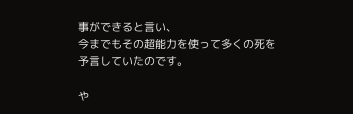事ができると言い、
今までもその超能力を使って多くの死を予言していたのです。

や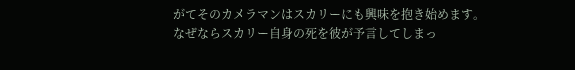がてそのカメラマンはスカリーにも興味を抱き始めます。
なぜならスカリー自身の死を彼が予言してしまっ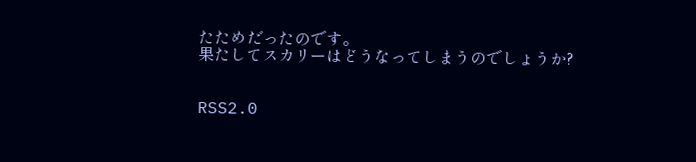たためだったのです。
果たしてスカリーはどうなってしまうのでしょうか?


RSS2.0